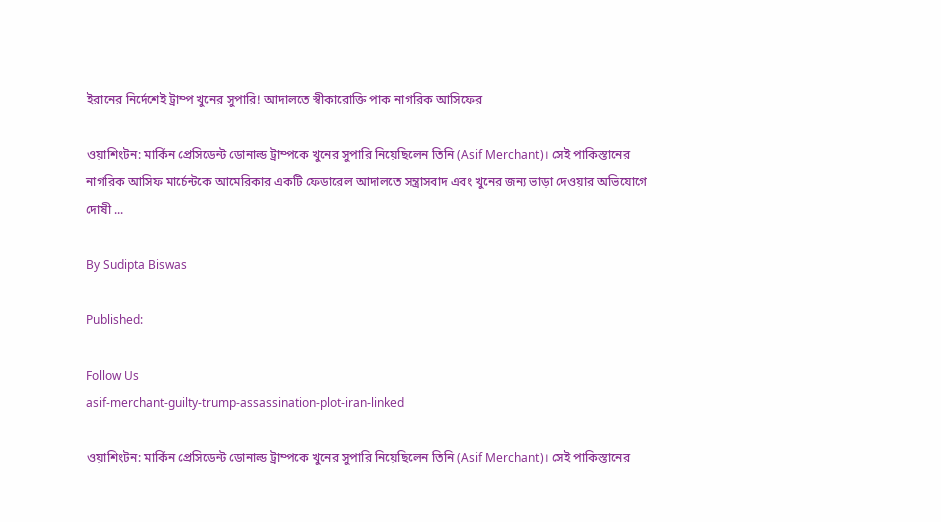ইরানের নির্দেশেই ট্রাম্প খুনের সুপারি! আদালতে স্বীকারোক্তি পাক নাগরিক আসিফের

ওয়াশিংটন: মার্কিন প্রেসিডেন্ট ডোনাল্ড ট্রাম্পকে খুনের সুপারি নিয়েছিলেন তিনি (Asif Merchant)। সেই পাকিস্তানের নাগরিক আসিফ মার্চেন্টকে আমেরিকার একটি ফেডারেল আদালতে সন্ত্রাসবাদ এবং খুনের জন্য ভাড়া দেওয়ার অভিযোগে দোষী ...

By Sudipta Biswas

Published:

Follow Us
asif-merchant-guilty-trump-assassination-plot-iran-linked

ওয়াশিংটন: মার্কিন প্রেসিডেন্ট ডোনাল্ড ট্রাম্পকে খুনের সুপারি নিয়েছিলেন তিনি (Asif Merchant)। সেই পাকিস্তানের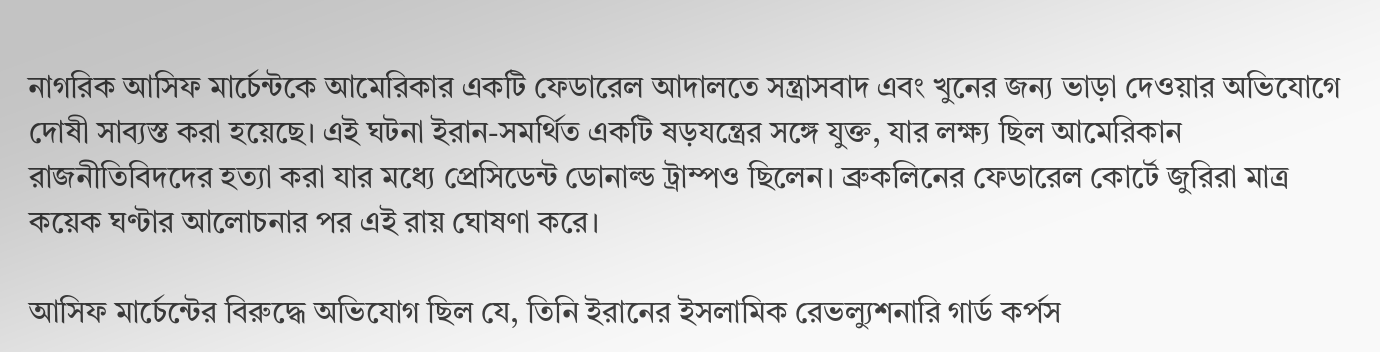নাগরিক আসিফ মার্চেন্টকে আমেরিকার একটি ফেডারেল আদালতে সন্ত্রাসবাদ এবং খুনের জন্য ভাড়া দেওয়ার অভিযোগে দোষী সাব্যস্ত করা হয়েছে। এই ঘটনা ইরান-সমর্থিত একটি ষড়যন্ত্রের সঙ্গে যুক্ত, যার লক্ষ্য ছিল আমেরিকান রাজনীতিবিদদের হত্যা করা যার মধ্যে প্রেসিডেন্ট ডোনাল্ড ট্রাম্পও ছিলেন। ব্রুকলিনের ফেডারেল কোর্টে জুরিরা মাত্র কয়েক ঘণ্টার আলোচনার পর এই রায় ঘোষণা করে।

আসিফ মার্চেন্টের বিরুদ্ধে অভিযোগ ছিল যে, তিনি ইরানের ইসলামিক রেভল্যুশনারি গার্ড কর্পস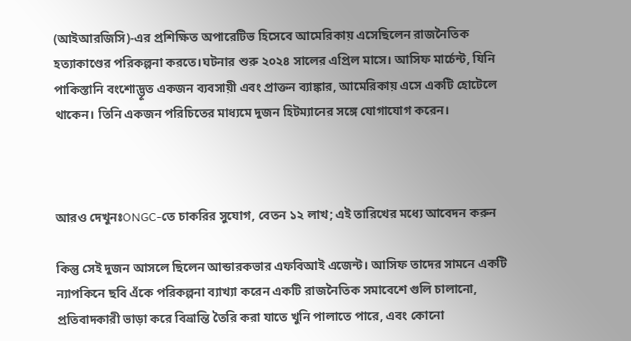(আইআরজিসি)-এর প্রশিক্ষিত অপারেটিভ হিসেবে আমেরিকায় এসেছিলেন রাজনৈতিক হত্যাকাণ্ডের পরিকল্পনা করতে।ঘটনার শুরু ২০২৪ সালের এপ্রিল মাসে। আসিফ মার্চেন্ট, যিনি পাকিস্তানি বংশোদ্ভূত একজন ব্যবসায়ী এবং প্রাক্তন ব্যাঙ্কার, আমেরিকায় এসে একটি হোটেলে থাকেন। তিনি একজন পরিচিতের মাধ্যমে দুজন হিটম্যানের সঙ্গে যোগাযোগ করেন।



আরও দেখুনঃONGC-তে চাকরির সুযোগ, বেতন ১২ লাখ; এই তারিখের মধ্যে আবেদন করুন

কিন্তু সেই দুজন আসলে ছিলেন আন্ডারকভার এফবিআই এজেন্ট। আসিফ তাদের সামনে একটি ন্যাপকিনে ছবি এঁকে পরিকল্পনা ব্যাখ্যা করেন একটি রাজনৈতিক সমাবেশে গুলি চালানো, প্রতিবাদকারী ভাড়া করে বিভ্রান্তি তৈরি করা যাতে খুনি পালাতে পারে, এবং কোনো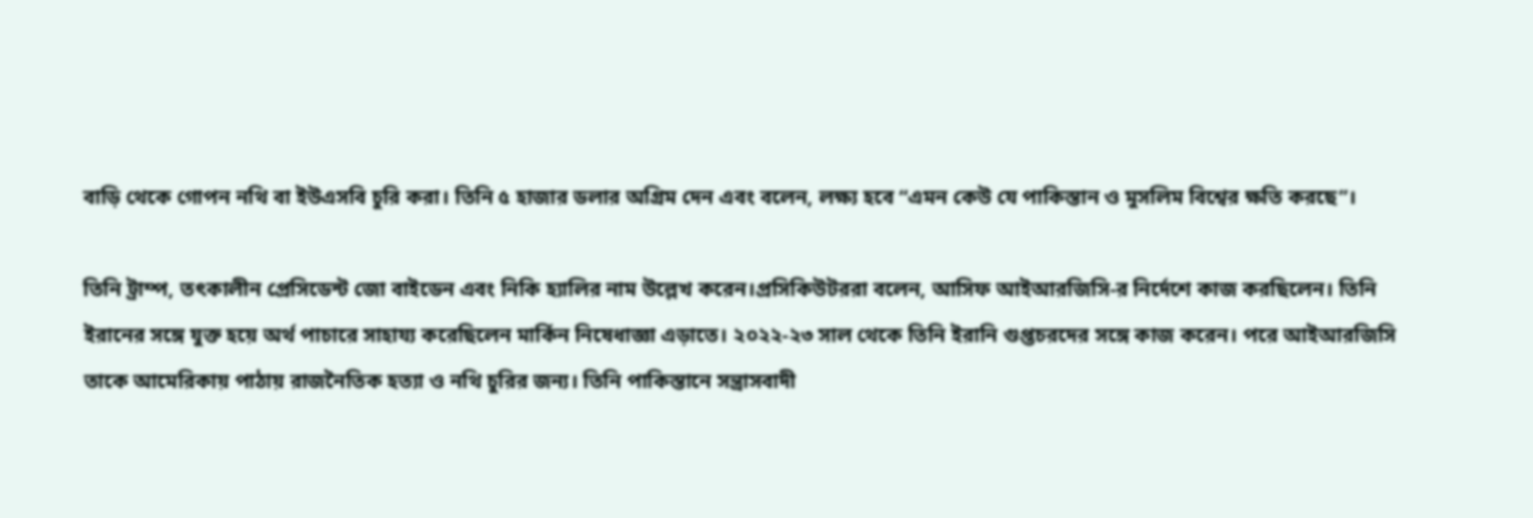বাড়ি থেকে গোপন নথি বা ইউএসবি চুরি করা। তিনি ৫ হাজার ডলার অগ্রিম দেন এবং বলেন, লক্ষ্য হবে “এমন কেউ যে পাকিস্তান ও মুসলিম বিশ্বের ক্ষতি করছে”।

তিনি ট্রাম্প, তৎকালীন প্রেসিডেন্ট জো বাইডেন এবং নিকি হ্যালির নাম উল্লেখ করেন।প্রসিকিউটররা বলেন, আসিফ আইআরজিসি-র নির্দেশে কাজ করছিলেন। তিনি ইরানের সঙ্গে যুক্ত হয়ে অর্থ পাচারে সাহায্য করেছিলেন মার্কিন নিষেধাজ্ঞা এড়াতে। ২০২২-২৩ সাল থেকে তিনি ইরানি গুপ্তচরদের সঙ্গে কাজ করেন। পরে আইআরজিসি তাকে আমেরিকায় পাঠায় রাজনৈতিক হত্যা ও নথি চুরির জন্য। তিনি পাকিস্তানে সন্ত্রাসবাদী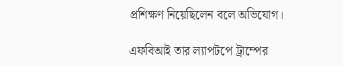প্রশিক্ষণ নিয়েছিলেন বলে অভিযোগ।

এফবিআই তার ল্যাপটপে ট্রাম্পের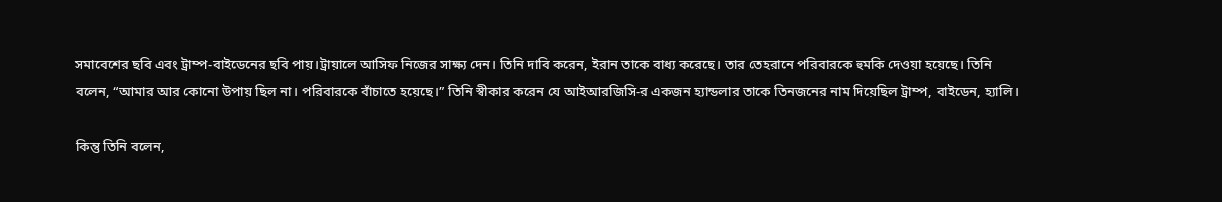সমাবেশের ছবি এবং ট্রাম্প-বাইডেনের ছবি পায়।ট্রায়ালে আসিফ নিজের সাক্ষ্য দেন। তিনি দাবি করেন, ইরান তাকে বাধ্য করেছে। তার তেহরানে পরিবারকে হুমকি দেওয়া হয়েছে। তিনি বলেন, “আমার আর কোনো উপায় ছিল না। পরিবারকে বাঁচাতে হয়েছে।” তিনি স্বীকার করেন যে আইআরজিসি-র একজন হ্যান্ডলার তাকে তিনজনের নাম দিয়েছিল ট্রাম্প, বাইডেন, হ্যালি।

কিন্তু তিনি বলেন,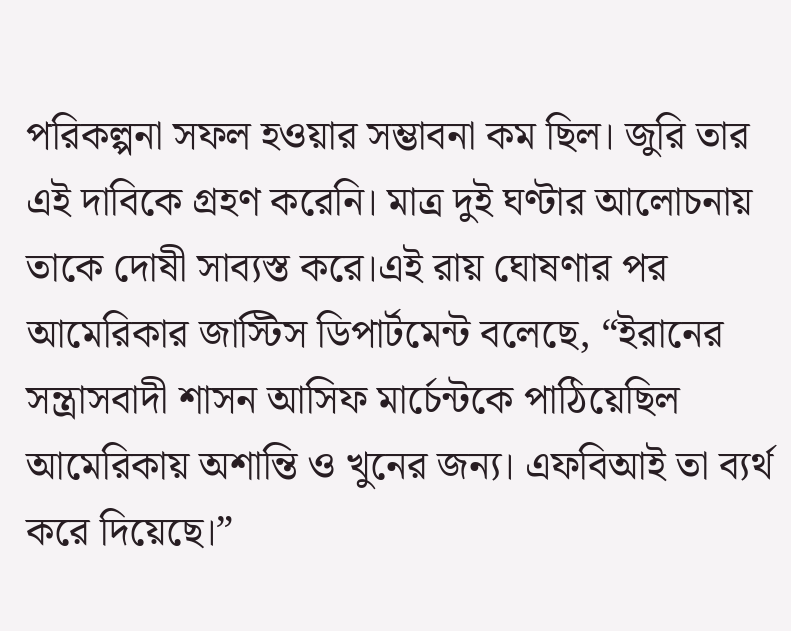পরিকল্পনা সফল হওয়ার সম্ভাবনা কম ছিল। জুরি তার এই দাবিকে গ্রহণ করেনি। মাত্র দুই ঘণ্টার আলোচনায় তাকে দোষী সাব্যস্ত করে।এই রায় ঘোষণার পর আমেরিকার জাস্টিস ডিপার্টমেন্ট বলেছে, “ইরানের সন্ত্রাসবাদী শাসন আসিফ মার্চেন্টকে পাঠিয়েছিল আমেরিকায় অশান্তি ও খুনের জন্য। এফবিআই তা ব্যর্থ করে দিয়েছে।”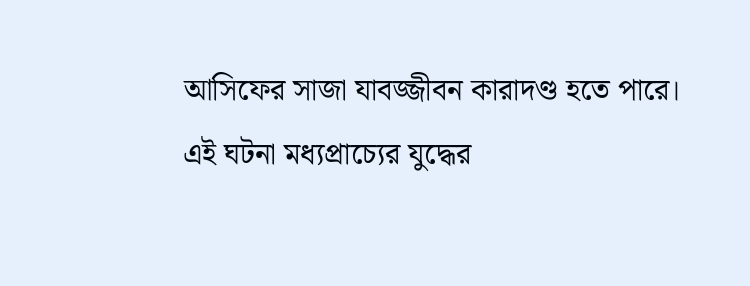আসিফের সাজা যাবজ্জীবন কারাদণ্ড হতে পারে। এই ঘটনা মধ্যপ্রাচ্যের যুদ্ধের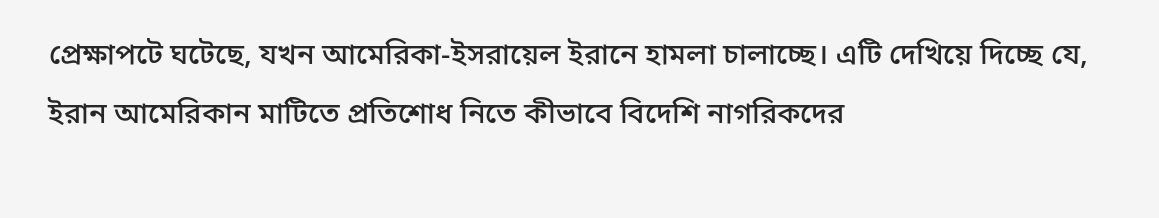প্রেক্ষাপটে ঘটেছে, যখন আমেরিকা-ইসরায়েল ইরানে হামলা চালাচ্ছে। এটি দেখিয়ে দিচ্ছে যে, ইরান আমেরিকান মাটিতে প্রতিশোধ নিতে কীভাবে বিদেশি নাগরিকদের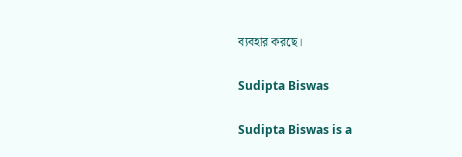ব্যবহার করছে।

Sudipta Biswas

Sudipta Biswas is a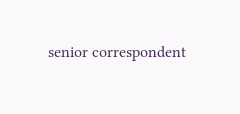senior correspondent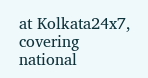at Kolkata24x7, covering national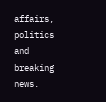affairs, politics and breaking news.